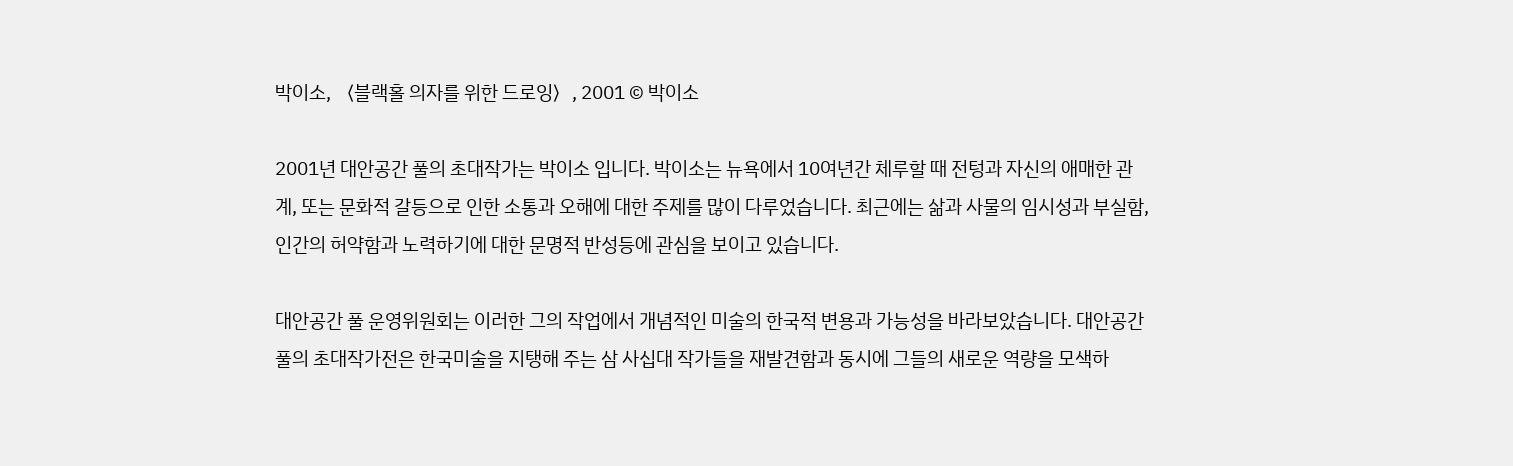박이소, 〈블랙홀 의자를 위한 드로잉〉, 2001 © 박이소

2001년 대안공간 풀의 초대작가는 박이소 입니다. 박이소는 뉴욕에서 10여년간 체루할 때 전텅과 자신의 애매한 관계, 또는 문화적 갈등으로 인한 소통과 오해에 대한 주제를 많이 다루었습니다. 최근에는 삶과 사물의 임시성과 부실함, 인간의 허약함과 노력하기에 대한 문명적 반성등에 관심을 보이고 있습니다.

대안공간 풀 운영위원회는 이러한 그의 작업에서 개념적인 미술의 한국적 변용과 가능성을 바라보았습니다. 대안공간 풀의 초대작가전은 한국미술을 지탱해 주는 삼 사십대 작가들을 재발견함과 동시에 그들의 새로운 역량을 모색하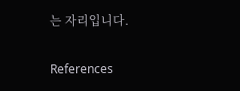는 자리입니다.

References